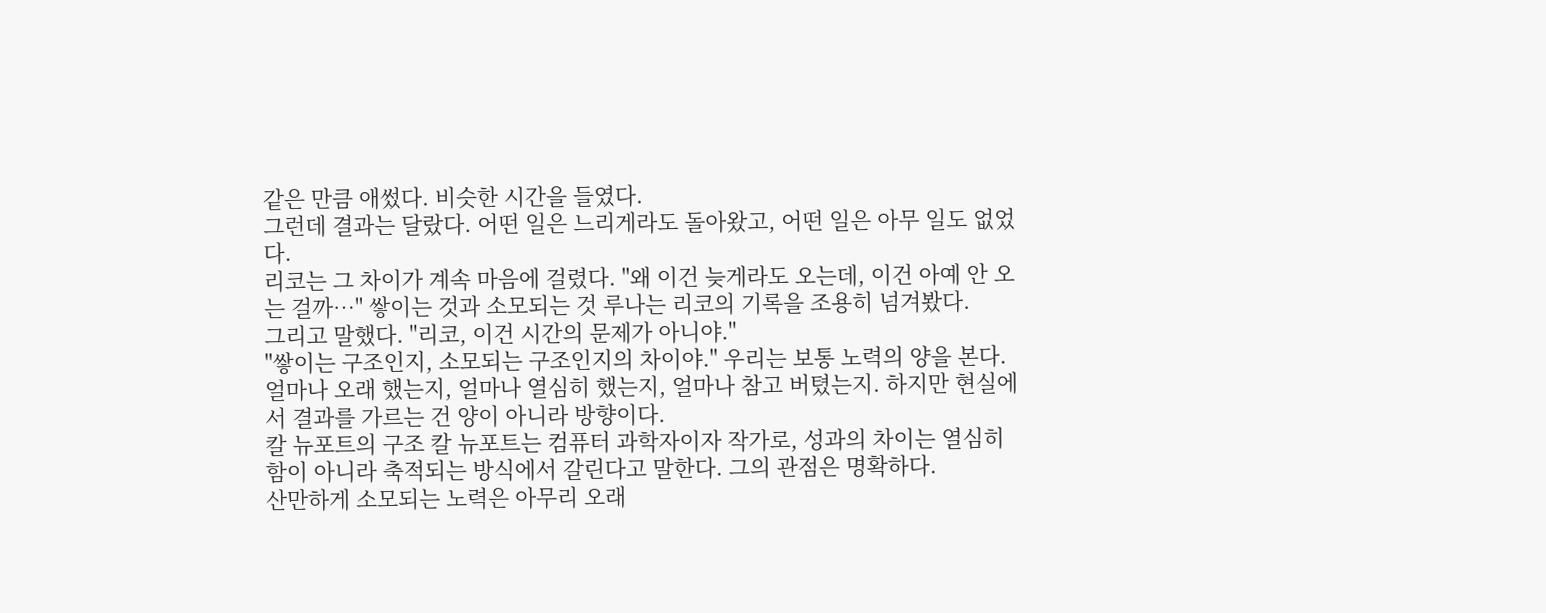같은 만큼 애썼다. 비슷한 시간을 들였다.
그런데 결과는 달랐다. 어떤 일은 느리게라도 돌아왔고, 어떤 일은 아무 일도 없었다.
리코는 그 차이가 계속 마음에 걸렸다. "왜 이건 늦게라도 오는데, 이건 아예 안 오는 걸까…" 쌓이는 것과 소모되는 것 루나는 리코의 기록을 조용히 넘겨봤다.
그리고 말했다. "리코, 이건 시간의 문제가 아니야."
"쌓이는 구조인지, 소모되는 구조인지의 차이야." 우리는 보통 노력의 양을 본다.
얼마나 오래 했는지, 얼마나 열심히 했는지, 얼마나 참고 버텼는지. 하지만 현실에서 결과를 가르는 건 양이 아니라 방향이다.
칼 뉴포트의 구조 칼 뉴포트는 컴퓨터 과학자이자 작가로, 성과의 차이는 열심히 함이 아니라 축적되는 방식에서 갈린다고 말한다. 그의 관점은 명확하다.
산만하게 소모되는 노력은 아무리 오래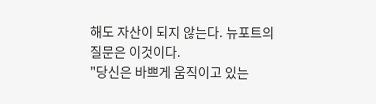해도 자산이 되지 않는다. 뉴포트의 질문은 이것이다.
"당신은 바쁘게 움직이고 있는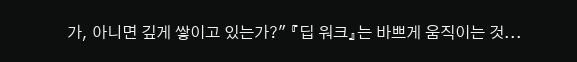가, 아니면 깊게 쌓이고 있는가?" 『딥 워크』는 바쁘게 움직이는 것...